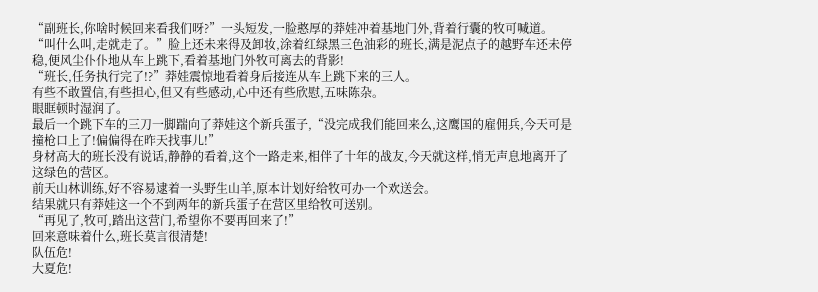“副班长,你啥时候回来看我们呀?”一头短发,一脸憨厚的莽娃冲着基地门外,背着行囊的牧可喊道。
“叫什么叫,走就走了。”脸上还未来得及卸妆,涂着红绿黑三色油彩的班长,满是泥点子的越野车还未停稳,便风尘仆仆地从车上跳下,看着基地门外牧可离去的背影!
“班长,任务执行完了!?”莽娃震惊地看着身后接连从车上跳下来的三人。
有些不敢置信,有些担心,但又有些感动,心中还有些欣慰,五味陈杂。
眼眶顿时湿润了。
最后一个跳下车的三刀一脚踹向了莽娃这个新兵蛋子,“没完成我们能回来么,这鹰国的雇佣兵,今天可是撞枪口上了!偏偏得在昨天找事儿!”
身材高大的班长没有说话,静静的看着,这个一路走来,相伴了十年的战友,今天就这样,悄无声息地离开了这绿色的营区。
前天山林训练,好不容易逮着一头野生山羊,原本计划好给牧可办一个欢送会。
结果就只有莽娃这一个不到两年的新兵蛋子在营区里给牧可送别。
“再见了,牧可,踏出这营门,希望你不要再回来了!”
回来意味着什么,班长莫言很清楚!
队伍危!
大夏危!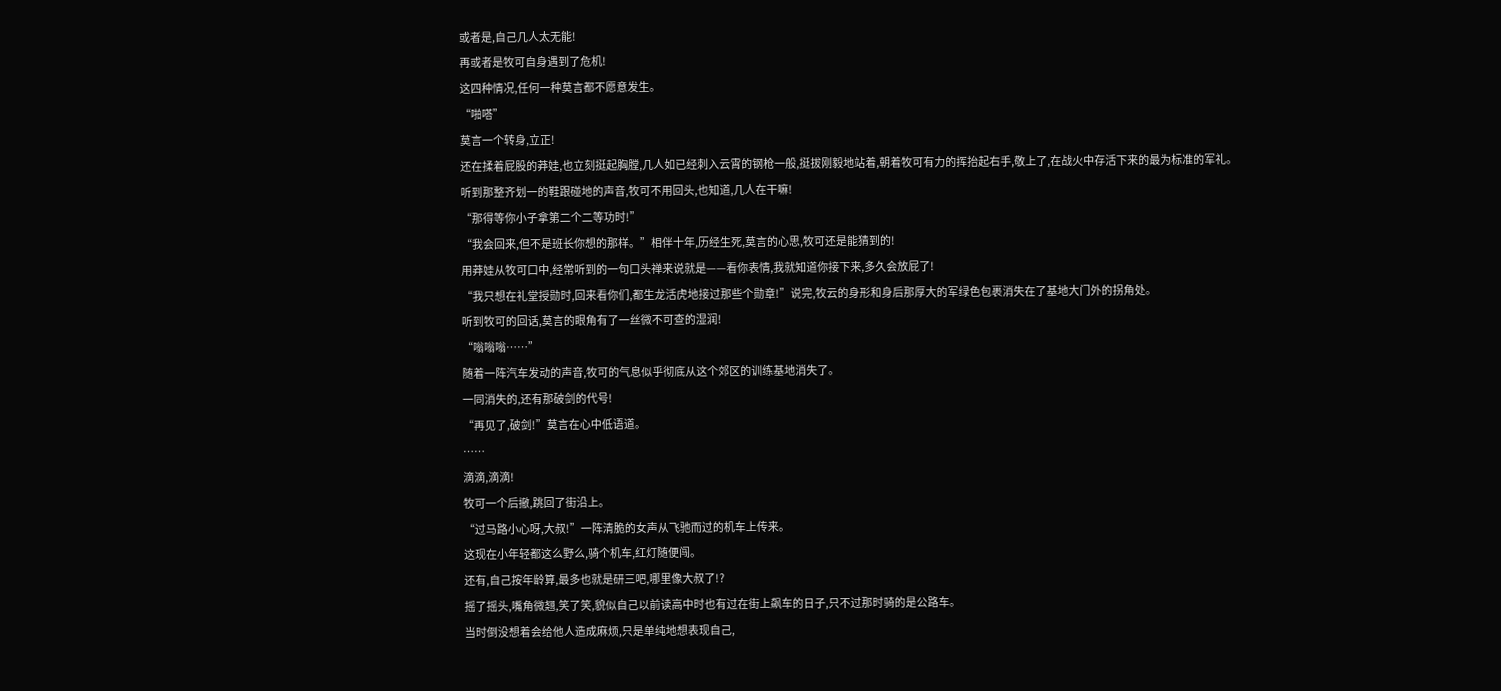或者是,自己几人太无能!
再或者是牧可自身遇到了危机!
这四种情况,任何一种莫言都不愿意发生。
“啪嗒”
莫言一个转身,立正!
还在揉着屁股的莽娃,也立刻挺起胸膛,几人如已经刺入云霄的钢枪一般,挺拔刚毅地站着,朝着牧可有力的挥抬起右手,敬上了,在战火中存活下来的最为标准的军礼。
听到那整齐划一的鞋跟碰地的声音,牧可不用回头,也知道,几人在干嘛!
“那得等你小子拿第二个二等功时!”
“我会回来,但不是班长你想的那样。”相伴十年,历经生死,莫言的心思,牧可还是能猜到的!
用莽娃从牧可口中,经常听到的一句口头禅来说就是——看你表情,我就知道你接下来,多久会放屁了!
“我只想在礼堂授勋时,回来看你们,都生龙活虎地接过那些个勋章!”说完,牧云的身形和身后那厚大的军绿色包裹消失在了基地大门外的拐角处。
听到牧可的回话,莫言的眼角有了一丝微不可查的湿润!
“嗡嗡嗡……”
随着一阵汽车发动的声音,牧可的气息似乎彻底从这个郊区的训练基地消失了。
一同消失的,还有那破剑的代号!
“再见了,破剑!”莫言在心中低语道。
……
滴滴,滴滴!
牧可一个后撤,跳回了街沿上。
“过马路小心呀,大叔!”一阵清脆的女声从飞驰而过的机车上传来。
这现在小年轻都这么野么,骑个机车,红灯随便闯。
还有,自己按年龄算,最多也就是研三吧,哪里像大叔了!?
摇了摇头,嘴角微翘,笑了笑,貌似自己以前读高中时也有过在街上飙车的日子,只不过那时骑的是公路车。
当时倒没想着会给他人造成麻烦,只是单纯地想表现自己,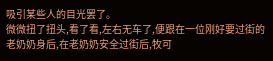吸引某些人的目光罢了。
微微扭了扭头,看了看,左右无车了,便跟在一位刚好要过街的老奶奶身后,在老奶奶安全过街后,牧可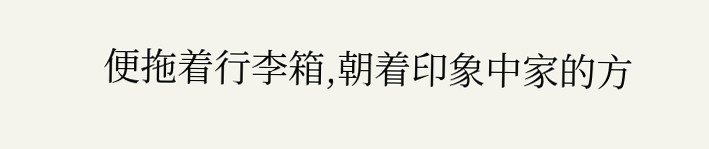便拖着行李箱,朝着印象中家的方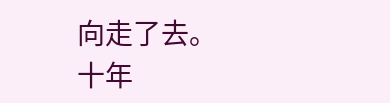向走了去。
十年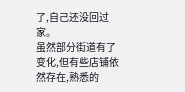了,自己还没回过家。
虽然部分街道有了变化,但有些店铺依然存在,熟悉的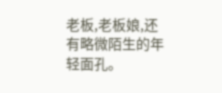老板,老板娘,还有略微陌生的年轻面孔。